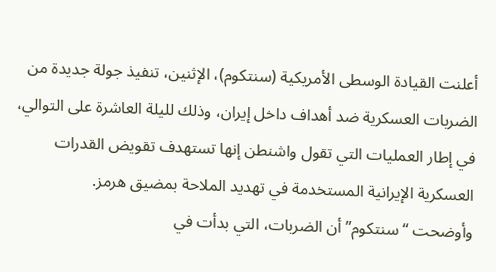أعلنت القيادة الوسطى الأمريكية (سنتكوم)، الإثنين، تنفيذ جولة جديدة من الضربات العسكرية ضد أهداف داخل إيران، وذلك لليلة العاشرة على التوالي، في إطار العمليات التي تقول واشنطن إنها تستهدف تقويض القدرات العسكرية الإيرانية المستخدمة في تهديد الملاحة بمضيق هرمز.
وأوضحت “سنتكوم” أن الضربات، التي بدأت في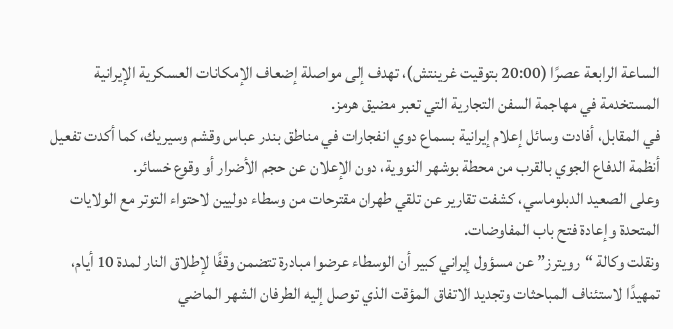الساعة الرابعة عصرًا (20:00 بتوقيت غرينتش)، تهدف إلى مواصلة إضعاف الإمكانات العسكرية الإيرانية المستخدمة في مهاجمة السفن التجارية التي تعبر مضيق هرمز.
في المقابل، أفادت وسائل إعلام إيرانية بسماع دوي انفجارات في مناطق بندر عباس وقشم وسيريك، كما أكدت تفعيل أنظمة الدفاع الجوي بالقرب من محطة بوشهر النووية، دون الإعلان عن حجم الأضرار أو وقوع خسائر.
وعلى الصعيد الدبلوماسي، كشفت تقارير عن تلقي طهران مقترحات من وسطاء دوليين لاحتواء التوتر مع الولايات المتحدة وإعادة فتح باب المفاوضات.
ونقلت وكالة “رويترز” عن مسؤول إيراني كبير أن الوسطاء عرضوا مبادرة تتضمن وقفًا لإطلاق النار لمدة 10 أيام، تمهيدًا لاستئناف المباحثات وتجديد الاتفاق المؤقت الذي توصل إليه الطرفان الشهر الماضي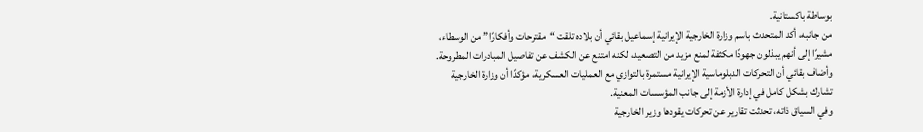بوساطة باكستانية.
من جانبه، أكد المتحدث باسم وزارة الخارجية الإيرانية إسماعيل بقائي أن بلاده تلقت “مقترحات وأفكارًا” من الوسطاء، مشيرًا إلى أنهم يبذلون جهودًا مكثفة لمنع مزيد من التصعيد، لكنه امتنع عن الكشف عن تفاصيل المبادرات المطروحة.
وأضاف بقائي أن التحركات الدبلوماسية الإيرانية مستمرة بالتوازي مع العمليات العسكرية، مؤكدًا أن وزارة الخارجية تشارك بشكل كامل في إدارة الأزمة إلى جانب المؤسسات المعنية.
وفي السياق ذاته، تحدثت تقارير عن تحركات يقودها وزير الخارجية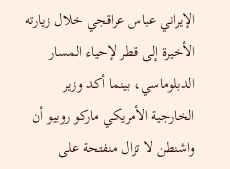الإيراني عباس عراقجي خلال زيارته الأخيرة إلى قطر لإحياء المسار الدبلوماسي، بينما أكد وزير الخارجية الأمريكي ماركو روبيو أن واشنطن لا تزال منفتحة على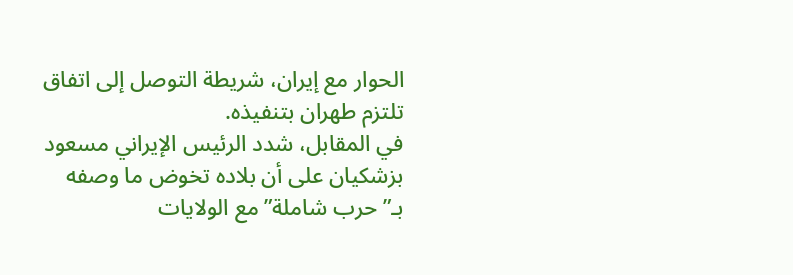الحوار مع إيران، شريطة التوصل إلى اتفاق تلتزم طهران بتنفيذه.
في المقابل، شدد الرئيس الإيراني مسعود بزشكيان على أن بلاده تخوض ما وصفه بـ”حرب شاملة” مع الولايات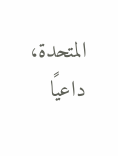المتحدة، داعيًا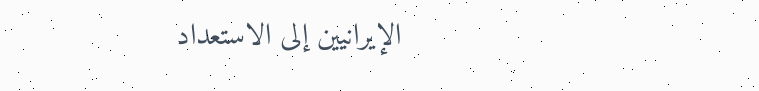الإيرانيين إلى الاستعداد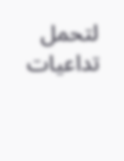لتحمل تداعيات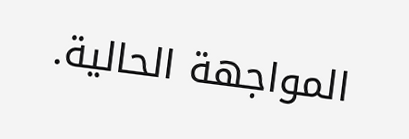المواجهة الحالية.